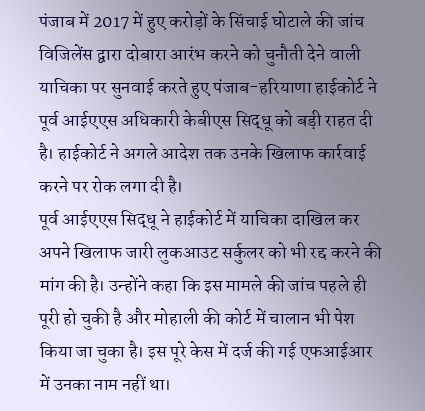पंजाब में 2017 में हुए करोड़ों के सिंचाई घोटाले की जांच विजिलेंस द्वारा दोबारा आरंभ करने को चुनौती देने वाली याचिका पर सुनवाई करते हुए पंजाब-हरियाणा हाईकोर्ट ने पूर्व आईएएस अधिकारी केबीएस सिद्धू को बड़ी राहत दी है। हाईकोर्ट ने अगले आदेश तक उनके खिलाफ कार्रवाई करने पर रोक लगा दी है।
पूर्व आईएएस सिद्धू ने हाईकोर्ट में याचिका दाखिल कर अपने खिलाफ जारी लुकआउट सर्कुलर को भी रद्द करने की मांग की है। उन्होंने कहा कि इस मामले की जांच पहले ही पूरी हो चुकी है और मोहाली की कोर्ट में चालान भी पेश किया जा चुका है। इस पूरे केस में दर्ज की गई एफआईआर में उनका नाम नहीं था।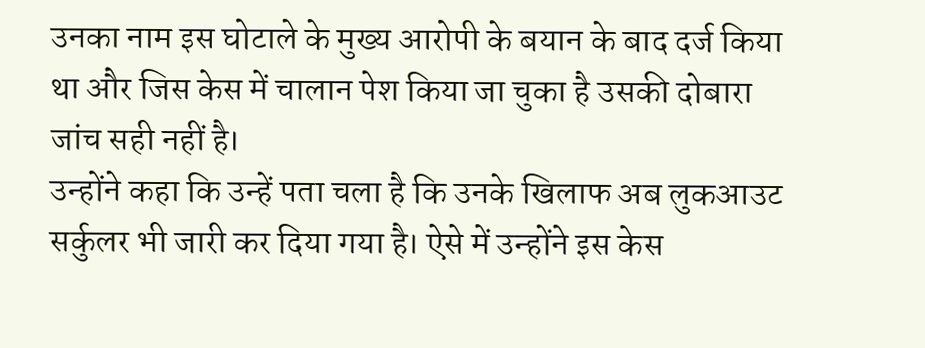उनका नाम इस घोटाले के मुख्य आरोपी के बयान के बाद दर्ज किया था और जिस केस में चालान पेश किया जा चुका है उसकी दोबारा जांच सही नहीं है।
उन्होंने कहा कि उन्हें पता चला है कि उनके खिलाफ अब लुकआउट सर्कुलर भी जारी कर दिया गया है। ऐसे में उन्होंने इस केस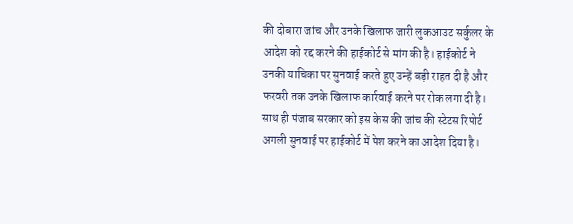की दोबारा जांच और उनके खिलाफ जारी लुकआउट सर्कुलर के आदेश को रद्द करने की हाईकोर्ट से मांग की है। हाईकोर्ट ने उनकी याचिका पर सुनवाई करते हुए उन्हें बड़ी राहत दी है और फरवरी तक उनके खिलाफ कार्रवाई करने पर रोक लगा दी है। साथ ही पंजाब सरकार को इस केस की जांच की स्टेटस रिपोर्ट अगली सुनवाई पर हाईकोर्ट में पेश करने का आदेश दिया है।